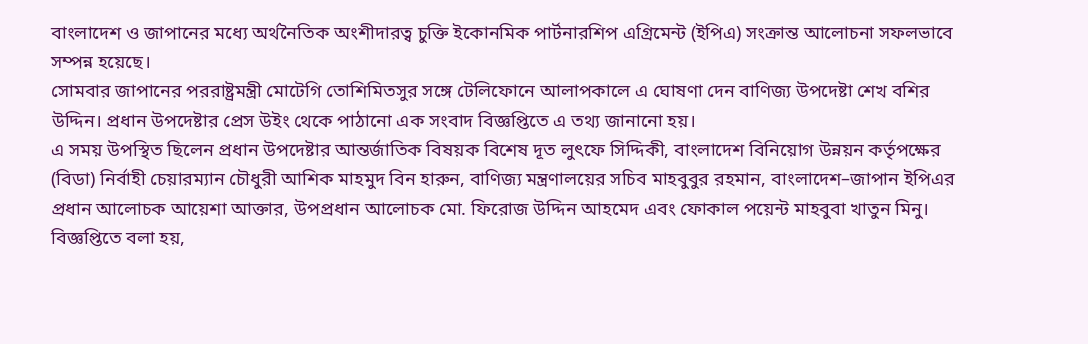বাংলাদেশ ও জাপানের মধ্যে অর্থনৈতিক অংশীদারত্ব চুক্তি ইকোনমিক পার্টনারশিপ এগ্রিমেন্ট (ইপিএ) সংক্রান্ত আলোচনা সফলভাবে সম্পন্ন হয়েছে।
সোমবার জাপানের পররাষ্ট্রমন্ত্রী মোটেগি তোশিমিতসুর সঙ্গে টেলিফোনে আলাপকালে এ ঘোষণা দেন বাণিজ্য উপদেষ্টা শেখ বশির উদ্দিন। প্রধান উপদেষ্টার প্রেস উইং থেকে পাঠানো এক সংবাদ বিজ্ঞপ্তিতে এ তথ্য জানানো হয়।
এ সময় উপস্থিত ছিলেন প্রধান উপদেষ্টার আন্তর্জাতিক বিষয়ক বিশেষ দূত লুৎফে সিদ্দিকী, বাংলাদেশ বিনিয়োগ উন্নয়ন কর্তৃপক্ষের (বিডা) নির্বাহী চেয়ারম্যান চৌধুরী আশিক মাহমুদ বিন হারুন, বাণিজ্য মন্ত্রণালয়ের সচিব মাহবুবুর রহমান, বাংলাদেশ–জাপান ইপিএর প্রধান আলোচক আয়েশা আক্তার, উপপ্রধান আলোচক মো. ফিরোজ উদ্দিন আহমেদ এবং ফোকাল পয়েন্ট মাহবুবা খাতুন মিনু।
বিজ্ঞপ্তিতে বলা হয়,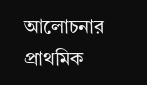আলোচনার প্রাথমিক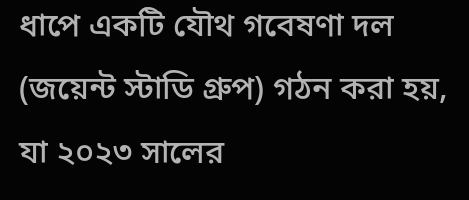ধাপে একটি যৌথ গবেষণা দল (জয়েন্ট স্টাডি গ্রুপ) গঠন করা হয়, যা ২০২৩ সালের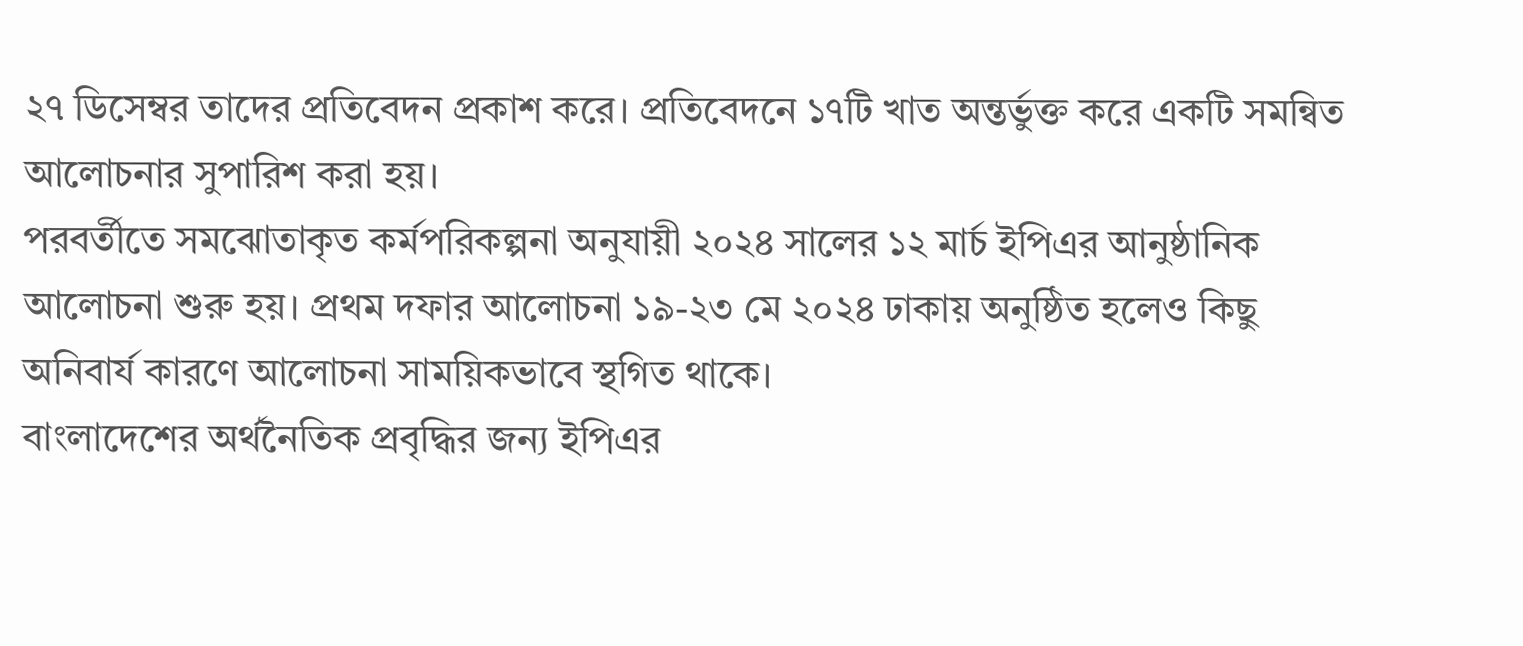২৭ ডিসেম্বর তাদের প্রতিবেদন প্রকাশ করে। প্রতিবেদনে ১৭টি খাত অন্তর্ভুক্ত করে একটি সমন্বিত আলোচনার সুপারিশ করা হয়।
পরবর্তীতে সমঝোতাকৃত কর্মপরিকল্পনা অনুযায়ী ২০২৪ সালের ১২ মার্চ ইপিএর আনুষ্ঠানিক আলোচনা শুরু হয়। প্রথম দফার আলোচনা ১৯-২৩ মে ২০২৪ ঢাকায় অনুষ্ঠিত হলেও কিছু অনিবার্য কারণে আলোচনা সাময়িকভাবে স্থগিত থাকে।
বাংলাদেশের অর্থনৈতিক প্রবৃদ্ধির জন্য ইপিএর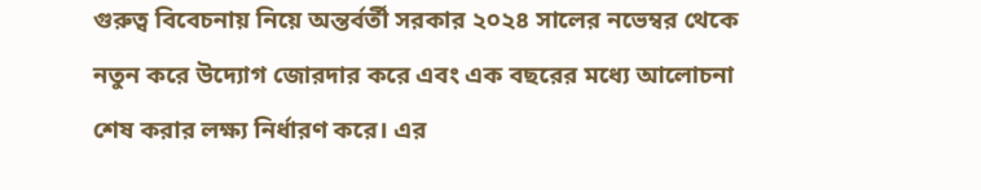গুরুত্ব বিবেচনায় নিয়ে অন্তর্বর্তী সরকার ২০২৪ সালের নভেম্বর থেকে নতুন করে উদ্যোগ জোরদার করে এবং এক বছরের মধ্যে আলোচনা শেষ করার লক্ষ্য নির্ধারণ করে। এর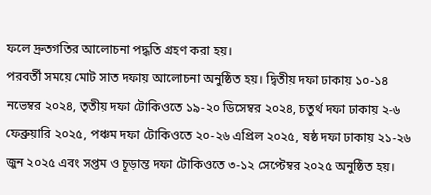ফলে দ্রুতগতির আলোচনা পদ্ধতি গ্রহণ করা হয়।
পরবর্তী সময়ে মোট সাত দফায় আলোচনা অনুষ্ঠিত হয়। দ্বিতীয় দফা ঢাকায় ১০-১৪ নভেম্বর ২০২৪, তৃতীয় দফা টোকিওতে ১৯-২০ ডিসেম্বর ২০২৪, চতুর্থ দফা ঢাকায় ২-৬ ফেব্রুয়ারি ২০২৫, পঞ্চম দফা টোকিওতে ২০-২৬ এপ্রিল ২০২৫, ষষ্ঠ দফা ঢাকায় ২১-২৬ জুন ২০২৫ এবং সপ্তম ও চূড়ান্ত দফা টোকিওতে ৩-১২ সেপ্টেম্বর ২০২৫ অনুষ্ঠিত হয়।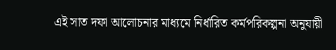এই সাত দফা আলোচনার মাধ্যমে নির্ধারিত কর্মপরিকল্পনা অনুযায়ী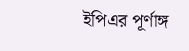ইপিএর পূর্ণাঙ্গ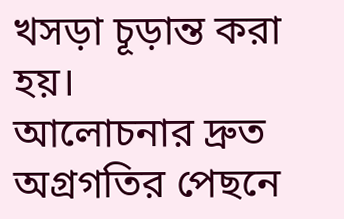খসড়া চূড়ান্ত করা হয়।
আলোচনার দ্রুত অগ্রগতির পেছনে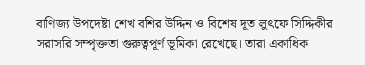বাণিজ্য উপদেষ্টা শেখ বশির উদ্দিন ও বিশেষ দূত লুৎফে সিদ্দিকীর সরাসরি সম্পৃক্ততা গুরুত্বপূর্ণ ভূমিকা রেখেছে। তারা একাধিক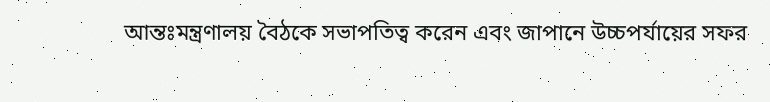আন্তঃমন্ত্রণালয় বৈঠকে সভাপতিত্ব করেন এবং জাপানে উচ্চপর্যায়ের সফর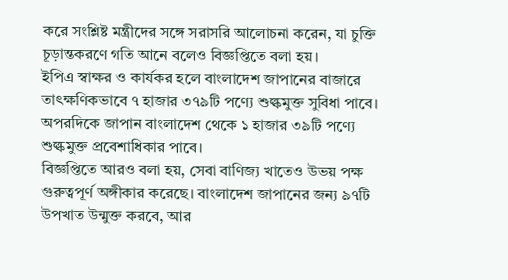করে সংশ্লিষ্ট মন্ত্রীদের সঙ্গে সরাসরি আলোচনা করেন, যা চুক্তি চূড়ান্তকরণে গতি আনে বলেও বিজ্ঞপ্তিতে বলা হয়।
ইপিএ স্বাক্ষর ও কার্যকর হলে বাংলাদেশ জাপানের বাজারে তাৎক্ষণিকভাবে ৭ হাজার ৩৭৯টি পণ্যে শুল্কমুক্ত সুবিধা পাবে। অপরদিকে জাপান বাংলাদেশ থেকে ১ হাজার ৩৯টি পণ্যে শুল্কমুক্ত প্রবেশাধিকার পাবে।
বিজ্ঞপ্তিতে আরও বলা হয়, সেবা বাণিজ্য খাতেও উভয় পক্ষ গুরুত্বপূর্ণ অঙ্গীকার করেছে। বাংলাদেশ জাপানের জন্য ৯৭টি উপখাত উন্মুক্ত করবে, আর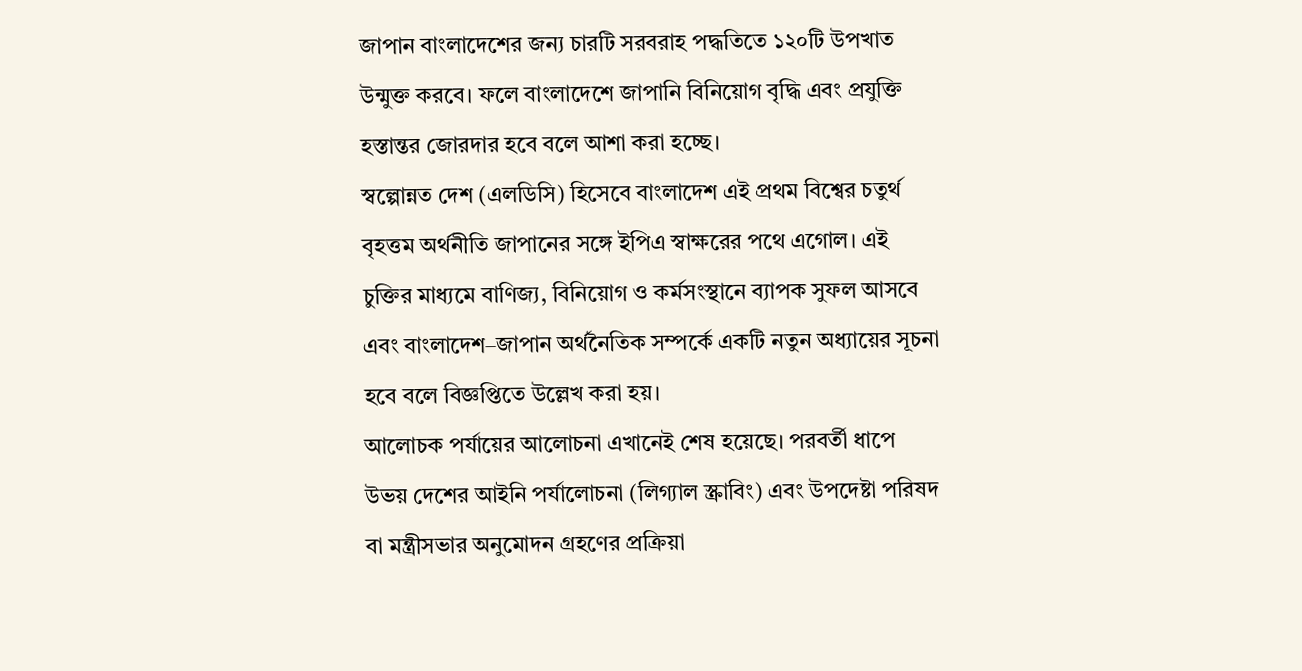জাপান বাংলাদেশের জন্য চারটি সরবরাহ পদ্ধতিতে ১২০টি উপখাত উন্মুক্ত করবে। ফলে বাংলাদেশে জাপানি বিনিয়োগ বৃদ্ধি এবং প্রযুক্তি হস্তান্তর জোরদার হবে বলে আশা করা হচ্ছে।
স্বল্পোন্নত দেশ (এলডিসি) হিসেবে বাংলাদেশ এই প্রথম বিশ্বের চতুর্থ বৃহত্তম অর্থনীতি জাপানের সঙ্গে ইপিএ স্বাক্ষরের পথে এগোল। এই চুক্তির মাধ্যমে বাণিজ্য, বিনিয়োগ ও কর্মসংস্থানে ব্যাপক সুফল আসবে এবং বাংলাদেশ–জাপান অর্থনৈতিক সম্পর্কে একটি নতুন অধ্যায়ের সূচনা হবে বলে বিজ্ঞপ্তিতে উল্লেখ করা হয়।
আলোচক পর্যায়ের আলোচনা এখানেই শেষ হয়েছে। পরবর্তী ধাপে উভয় দেশের আইনি পর্যালোচনা (লিগ্যাল স্ক্রাবিং) এবং উপদেষ্টা পরিষদ বা মন্ত্রীসভার অনুমোদন গ্রহণের প্রক্রিয়া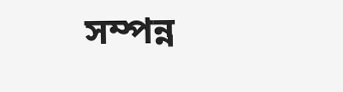সম্পন্ন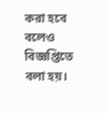করা হবে বলেও বিজ্ঞপ্তিতে বলা হয়।